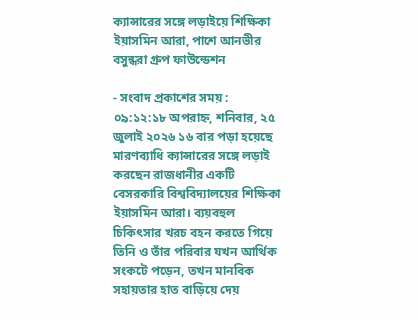ক্যান্সারের সঙ্গে লড়াইয়ে শিক্ষিকা ইয়াসমিন আরা, পাশে আনভীর বসুন্ধরা গ্রুপ ফাউন্ডেশন

- সংবাদ প্রকাশের সময় : ০৯:১২:১৮ অপরাহ্ন, শনিবার, ২৫ জুলাই ২০২৬ ১৬ বার পড়া হয়েছে
মারণব্যাধি ক্যান্সারের সঙ্গে লড়াই করছেন রাজধানীর একটি বেসরকারি বিশ্ববিদ্যালয়ের শিক্ষিকা ইয়াসমিন আরা। ব্যয়বহুল চিকিৎসার খরচ বহন করতে গিয়ে তিনি ও তাঁর পরিবার যখন আর্থিক সংকটে পড়েন, তখন মানবিক সহায়তার হাত বাড়িয়ে দেয়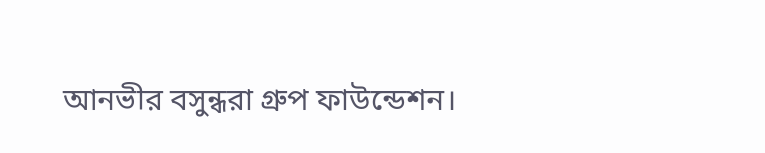আনভীর বসুন্ধরা গ্রুপ ফাউন্ডেশন।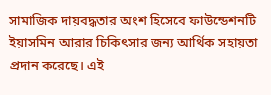সামাজিক দায়বদ্ধতার অংশ হিসেবে ফাউন্ডেশনটি ইয়াসমিন আরার চিকিৎসার জন্য আর্থিক সহায়তা প্রদান করেছে। এই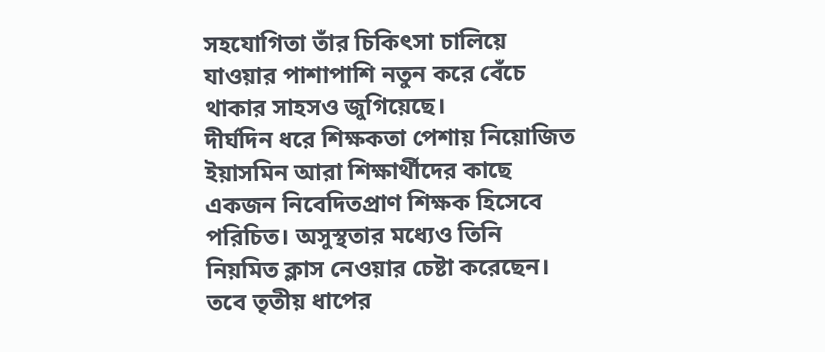সহযোগিতা তাঁর চিকিৎসা চালিয়ে যাওয়ার পাশাপাশি নতুন করে বেঁচে থাকার সাহসও জুগিয়েছে।
দীর্ঘদিন ধরে শিক্ষকতা পেশায় নিয়োজিত ইয়াসমিন আরা শিক্ষার্থীদের কাছে একজন নিবেদিতপ্রাণ শিক্ষক হিসেবে পরিচিত। অসুস্থতার মধ্যেও তিনি নিয়মিত ক্লাস নেওয়ার চেষ্টা করেছেন। তবে তৃতীয় ধাপের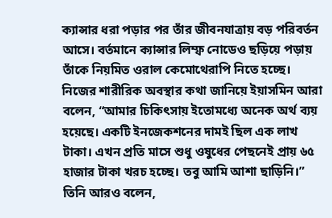ক্যান্সার ধরা পড়ার পর তাঁর জীবনযাত্রায় বড় পরিবর্তন আসে। বর্তমানে ক্যান্সার লিম্ফ নোডেও ছড়িয়ে পড়ায় তাঁকে নিয়মিত ওরাল কেমোথেরাপি নিতে হচ্ছে।
নিজের শারীরিক অবস্থার কথা জানিয়ে ইয়াসমিন আরা বলেন, “আমার চিকিৎসায় ইতোমধ্যে অনেক অর্থ ব্যয় হয়েছে। একটি ইনজেকশনের দামই ছিল এক লাখ টাকা। এখন প্রতি মাসে শুধু ওষুধের পেছনেই প্রায় ৬৫ হাজার টাকা খরচ হচ্ছে। তবু আমি আশা ছাড়িনি।”
তিনি আরও বলেন,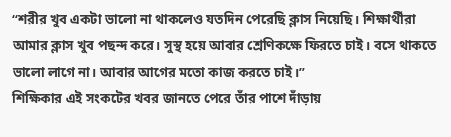“শরীর খুব একটা ভালো না থাকলেও যতদিন পেরেছি ক্লাস নিয়েছি। শিক্ষার্থীরা আমার ক্লাস খুব পছন্দ করে। সুস্থ হয়ে আবার শ্রেণিকক্ষে ফিরতে চাই। বসে থাকতে ভালো লাগে না। আবার আগের মতো কাজ করতে চাই।”
শিক্ষিকার এই সংকটের খবর জানতে পেরে তাঁর পাশে দাঁড়ায়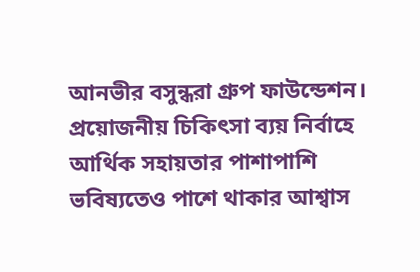আনভীর বসুন্ধরা গ্রুপ ফাউন্ডেশন। প্রয়োজনীয় চিকিৎসা ব্যয় নির্বাহে আর্থিক সহায়তার পাশাপাশি ভবিষ্যতেও পাশে থাকার আশ্বাস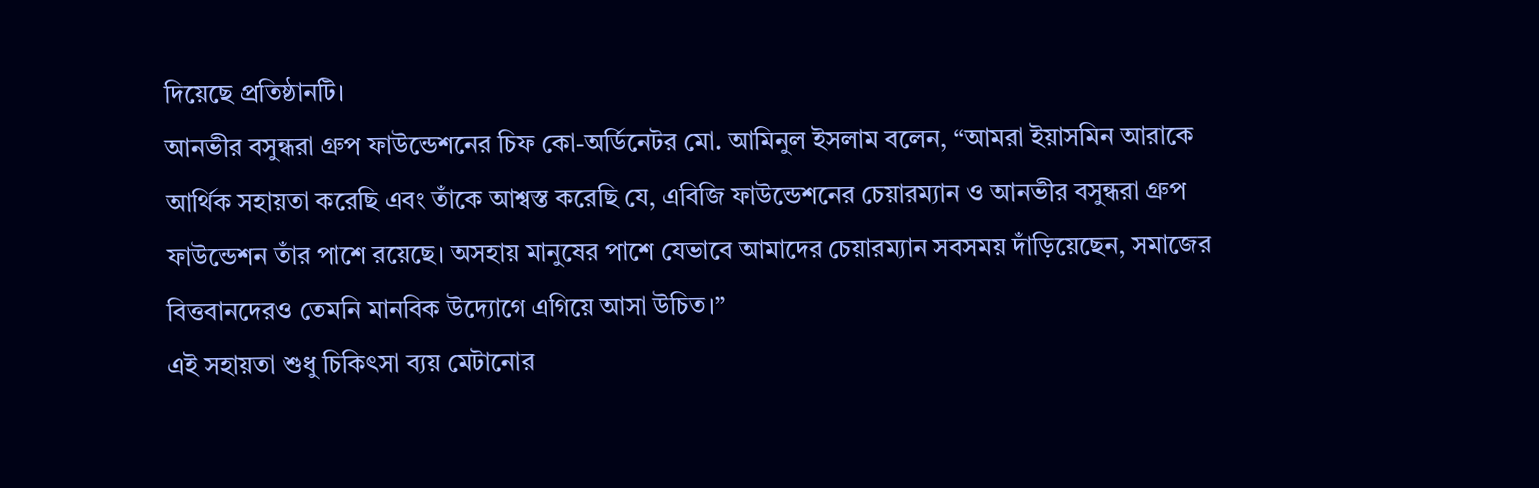দিয়েছে প্রতিষ্ঠানটি।
আনভীর বসুন্ধরা গ্রুপ ফাউন্ডেশনের চিফ কো-অর্ডিনেটর মো. আমিনুল ইসলাম বলেন, “আমরা ইয়াসমিন আরাকে আর্থিক সহায়তা করেছি এবং তাঁকে আশ্বস্ত করেছি যে, এবিজি ফাউন্ডেশনের চেয়ারম্যান ও আনভীর বসুন্ধরা গ্রুপ ফাউন্ডেশন তাঁর পাশে রয়েছে। অসহায় মানুষের পাশে যেভাবে আমাদের চেয়ারম্যান সবসময় দাঁড়িয়েছেন, সমাজের বিত্তবানদেরও তেমনি মানবিক উদ্যোগে এগিয়ে আসা উচিত।”
এই সহায়তা শুধু চিকিৎসা ব্যয় মেটানোর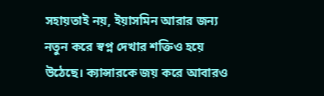সহায়তাই নয়, ইয়াসমিন আরার জন্য নতুন করে স্বপ্ন দেখার শক্তিও হয়ে উঠেছে। ক্যান্সারকে জয় করে আবারও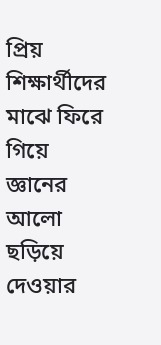প্রিয় শিক্ষার্থীদের মাঝে ফিরে গিয়ে জ্ঞানের আলো ছড়িয়ে দেওয়ার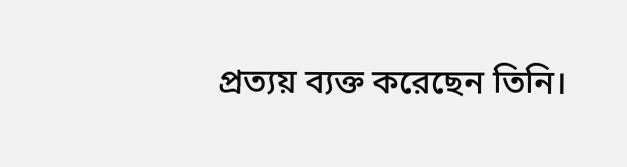প্রত্যয় ব্যক্ত করেছেন তিনি।